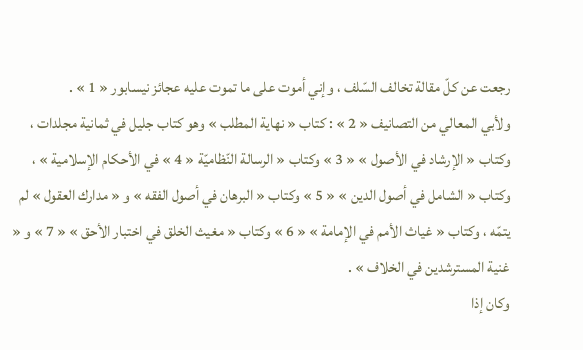رجعت عن كلّ مقالة تخالف السّلف ، وإني أموت على ما تموت عليه عجائز نيسابور « 1 » .
ولأبي المعالي من التصانيف « 2 » : كتاب « نهاية المطلب » وهو كتاب جليل في ثمانية مجلدات ، وكتاب « الإرشاد في الأصول » « 3 » وكتاب « الرسالة النّظاميّة « 4 » في الأحكام الإسلامية » ، وكتاب « الشامل في أصول الدين » « 5 » وكتاب « البرهان في أصول الفقه » و « مدارك العقول » لم يتمّه ، وكتاب « غياث الأمم في الإمامة » « 6 » وكتاب « مغيث الخلق في اختبار الأحق » « 7 » و « غنية المسترشدين في الخلاف » .
وكان إذا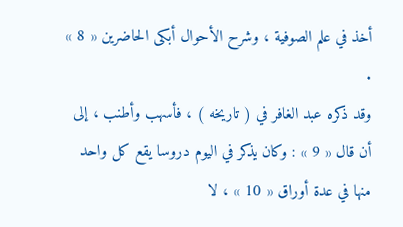أخذ في علم الصوفية ، وشرح الأحوال أبكى الحاضرين « 8 » .
وقد ذكره عبد الغافر في ( تاريخه ) ، فأسهب وأطنب ، إلى أن قال « 9 » : وكان يذكر في اليوم دروسا يقع كل واحد منها في عدة أوراق « 10 » ، لا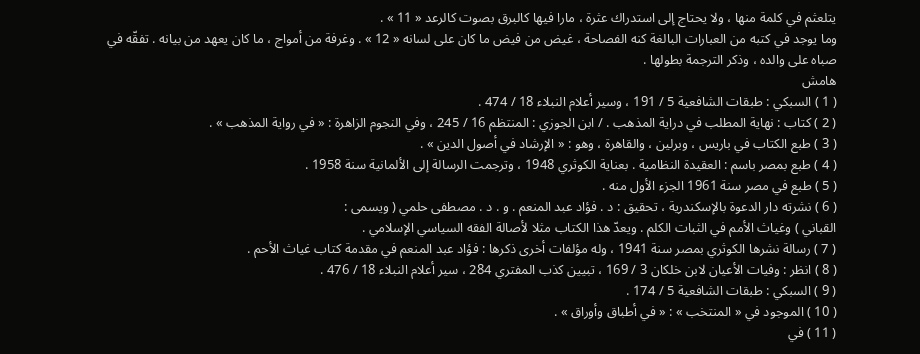يتلعثم في كلمة منها ، ولا يحتاج إلى استدراك عثرة ، مارا فيها كالبرق بصوت كالرعد « 11 » .
وما يوجد في كتبه من العبارات البالغة كنه الفصاحة ، غيض من فيض ما كان على لسانه « 12 » . وغرفة من أمواج ، ما كان يعهد من بيانه . تفقّه في صباه على والده ، وذكر الترجمة بطولها .
هامش
( 1 ) السبكي : طبقات الشافعية 5 / 191 ، وسير أعلام النبلاء 18 / 474 .
( 2 ) كتاب : نهاية المطلب في دراية المذهب . / ابن الجوزي : المنتظم 16 / 245 ، وفي النجوم الزاهرة : « في رواية المذهب » .
( 3 ) طبع الكتاب في باريس ، وبرلين ، والقاهرة ، وهو : « الإرشاد في أصول الدين » .
( 4 ) طبع بمصر باسم : العقيدة النظامية . بعناية الكوثري 1948 ، وترجمت الرسالة إلى الألمانية سنة 1958 .
( 5 ) طبع في مصر سنة 1961 الجزء الأول منه .
( 6 ) نشرته دار الدعوة بالإسكندرية ، تحقيق : د . فؤاد عبد المنعم . و . د . مصطفى حلمي ( ويسمى :
القباني ) وغياث الأمم في الثبات الكلم . ويعدّ هذا الكتاب مثلا لأصالة الفقه السياسي الإسلامي .
( 7 ) رسالة نشرها الكوثري بمصر سنة 1941 ، وله مؤلفات أخرى ذكرها : فؤاد عبد المنعم في مقدمة كتاب غياث الأحم .
( 8 ) انظر : وفيات الأعيان لابن خلكان 3 / 169 ، تبيين كذب المفتري 284 ، سير أعلام النبلاء 18 / 476 .
( 9 ) السبكي : طبقات الشافعية 5 / 174 .
( 10 ) الموجود في « المنتخب » : « في أطباق وأوراق » .
( 11 ) في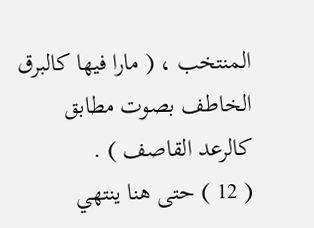المنتخب ، ( مارا فيها كالبرق الخاطف بصوت مطابق كالرعد القاصف ) .
( 12 ) حتى هنا ينتهي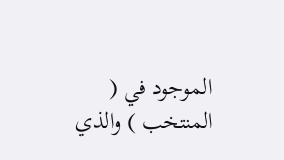الموجود في ( المنتخب ) والذي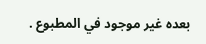بعده غير موجود في المطبوع .